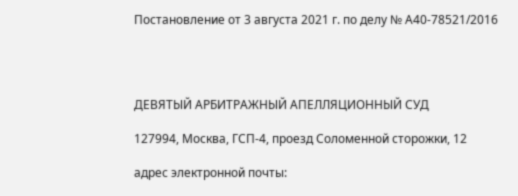Постановление от 3 августа 2021 г. по делу № А40-78521/2016




ДЕВЯТЫЙ АРБИТРАЖНЫЙ АПЕЛЛЯЦИОННЫЙ СУД

127994, Москва, ГСП-4, проезд Соломенной cторожки, 12

адрес электронной почты: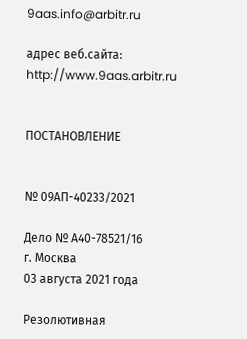9aas.info@arbitr.ru

адрес веб.сайта: http://www.9aas.arbitr.ru


ПОСТАНОВЛЕНИЕ


№ 09АП-40233/2021

Дело № А40-78521/16
г. Москва
03 августа 2021 года

Резолютивная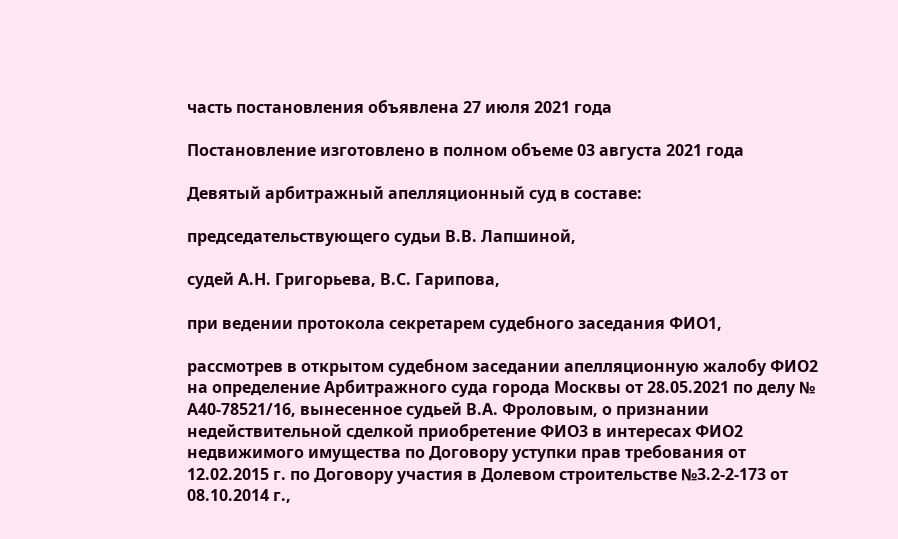часть постановления объявлена 27 июля 2021 года

Постановление изготовлено в полном объеме 03 августа 2021 года

Девятый арбитражный апелляционный суд в составе:

председательствующего судьи В.В. Лапшиной,

судей А.Н. Григорьева, В.С. Гарипова,

при ведении протокола секретарем судебного заседания ФИО1,

рассмотрев в открытом судебном заседании апелляционную жалобу ФИО2 на определение Арбитражного суда города Москвы от 28.05.2021 по делу № А40-78521/16, вынесенное судьей В.А. Фроловым, о признании недействительной сделкой приобретение ФИО3 в интересах ФИО2 недвижимого имущества по Договору уступки прав требования от 12.02.2015 г. по Договору участия в Долевом строительстве №3.2-2-173 от 08.10.2014 г.,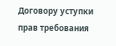Договору уступки прав требования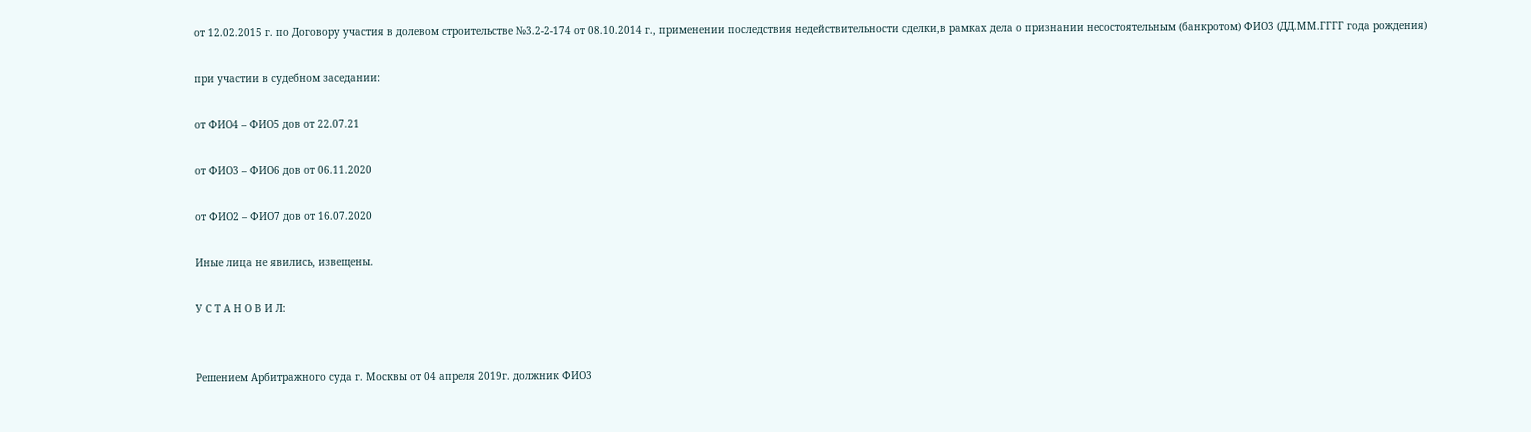от 12.02.2015 г. по Договору участия в долевом строительстве №3.2-2-174 от 08.10.2014 г., применении последствия недействительности сделки,в рамках дела о признании несостоятельным (банкротом) ФИО3 (ДД.ММ.ГГГГ года рождения)

при участии в судебном заседании:

от ФИО4 – ФИО5 дов от 22.07.21

от ФИО3 – ФИО6 дов от 06.11.2020

от ФИО2 – ФИО7 дов от 16.07.2020

Иные лица не явились, извещены.

У С Т А Н О В И Л:


Решением Арбитражного суда г. Москвы от 04 апреля 2019г. должник ФИО3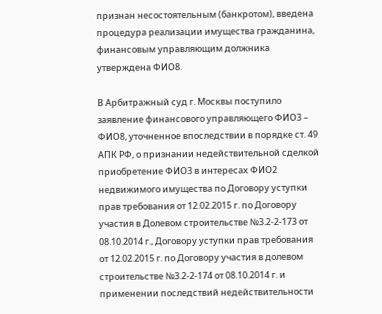признан несостоятельным (банкротом), введена процедура реализации имущества гражданина, финансовым управляющим должника утверждена ФИО8.

В Арбитражный суд г. Москвы поступило заявление финансового управляющего ФИО3 – ФИО8, уточненное впоследствии в порядке ст. 49 АПК РФ, о признании недействительной сделкой приобретение ФИО3 в интересах ФИО2 недвижимого имущества по Договору уступки прав требования от 12.02.2015 г. по Договору участия в Долевом строительстве №3.2-2-173 от 08.10.2014 г., Договору уступки прав требования от 12.02.2015 г. по Договору участия в долевом строительстве №3.2-2-174 от 08.10.2014 г. и применении последствий недействительности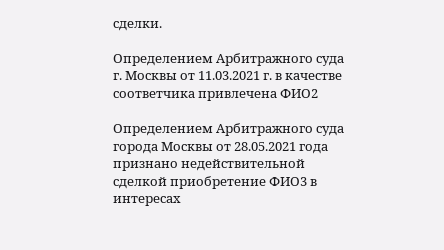сделки.

Определением Арбитражного суда г. Москвы от 11.03.2021 г. в качестве соответчика привлечена ФИО2

Определением Арбитражного суда города Москвы от 28.05.2021 года признано недействительной сделкой приобретение ФИО3 в интересах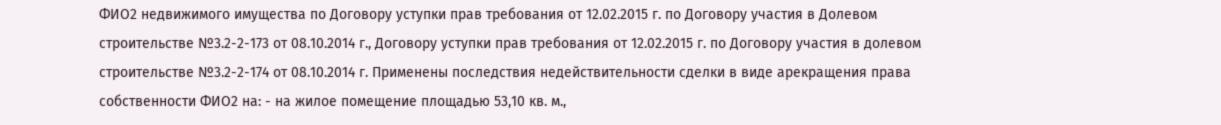ФИО2 недвижимого имущества по Договору уступки прав требования от 12.02.2015 г. по Договору участия в Долевом строительстве №3.2-2-173 от 08.10.2014 г., Договору уступки прав требования от 12.02.2015 г. по Договору участия в долевом строительстве №3.2-2-174 от 08.10.2014 г. Применены последствия недействительности сделки в виде арекращения права собственности ФИО2 на: - на жилое помещение площадью 53,10 кв. м.,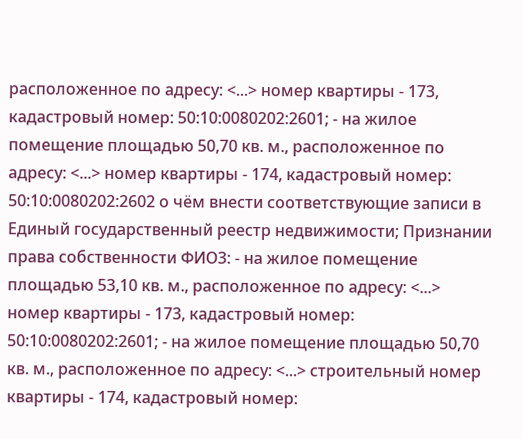расположенное по адресу: <...> номер квартиры - 173, кадастровый номер: 50:10:0080202:2601; - на жилое помещение площадью 50,70 кв. м., расположенное по адресу: <...> номер квартиры - 174, кадастровый номер: 50:10:0080202:2602 о чём внести соответствующие записи в Единый государственный реестр недвижимости; Признании права собственности ФИО3: - на жилое помещение площадью 53,10 кв. м., расположенное по адресу: <...> номер квартиры - 173, кадастровый номер: 50:10:0080202:2601; - на жилое помещение площадью 50,70 кв. м., расположенное по адресу: <...> строительный номер квартиры - 174, кадастровый номер: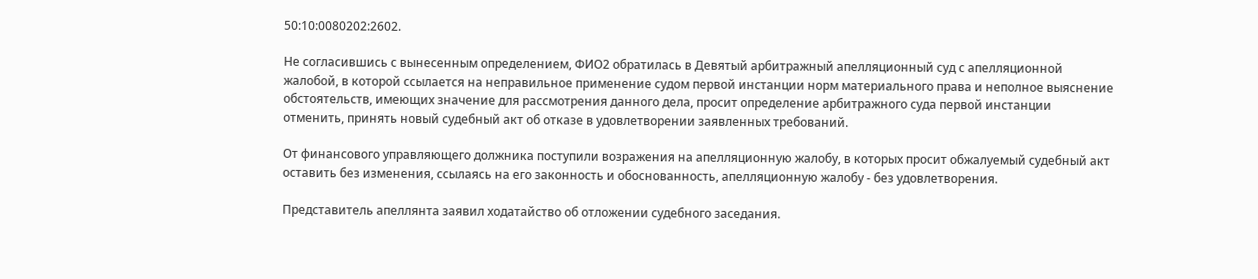50:10:0080202:2602.

Не согласившись с вынесенным определением, ФИО2 обратилась в Девятый арбитражный апелляционный суд с апелляционной жалобой, в которой ссылается на неправильное применение судом первой инстанции норм материального права и неполное выяснение обстоятельств, имеющих значение для рассмотрения данного дела, просит определение арбитражного суда первой инстанции отменить, принять новый судебный акт об отказе в удовлетворении заявленных требований.

От финансового управляющего должника поступили возражения на апелляционную жалобу, в которых просит обжалуемый судебный акт оставить без изменения, ссылаясь на его законность и обоснованность, апелляционную жалобу - без удовлетворения.

Представитель апеллянта заявил ходатайство об отложении судебного заседания.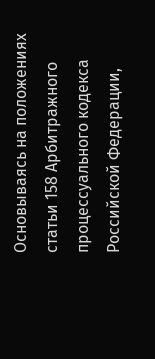Основываясь на положениях статьи 158 Арбитражного процессуального кодекса Российской Федерации,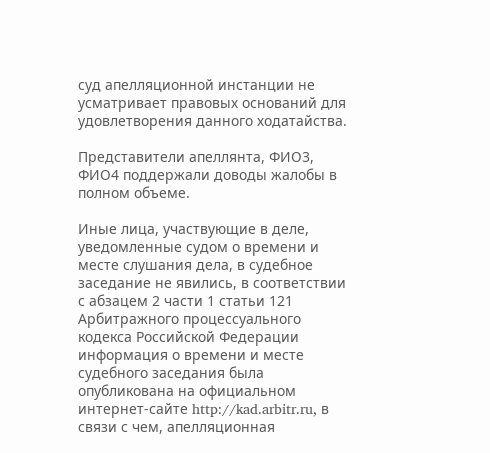суд апелляционной инстанции не усматривает правовых оснований для удовлетворения данного ходатайства.

Представители апеллянта, ФИО3, ФИО4 поддержали доводы жалобы в полном объеме.

Иные лица, участвующие в деле, уведомленные судом о времени и месте слушания дела, в судебное заседание не явились, в соответствии с абзацем 2 части 1 статьи 121 Арбитражного процессуального кодекса Российской Федерации информация о времени и месте судебного заседания была опубликована на официальном интернет-сайте http://kad.arbitr.ru, в связи с чем, апелляционная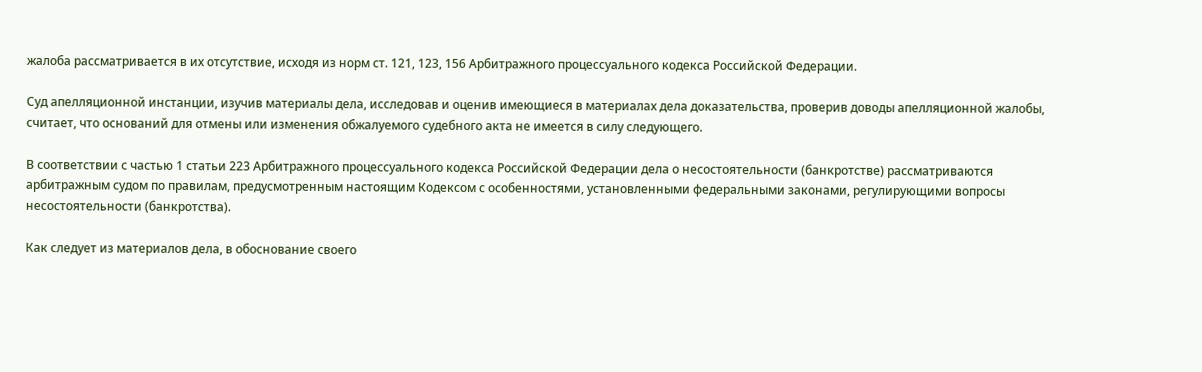жалоба рассматривается в их отсутствие, исходя из норм ст. 121, 123, 156 Арбитражного процессуального кодекса Российской Федерации.

Суд апелляционной инстанции, изучив материалы дела, исследовав и оценив имеющиеся в материалах дела доказательства, проверив доводы апелляционной жалобы, считает, что оснований для отмены или изменения обжалуемого судебного акта не имеется в силу следующего.

В соответствии с частью 1 статьи 223 Арбитражного процессуального кодекса Российской Федерации дела о несостоятельности (банкротстве) рассматриваются арбитражным судом по правилам, предусмотренным настоящим Кодексом с особенностями, установленными федеральными законами, регулирующими вопросы несостоятельности (банкротства).

Как следует из материалов дела, в обоснование своего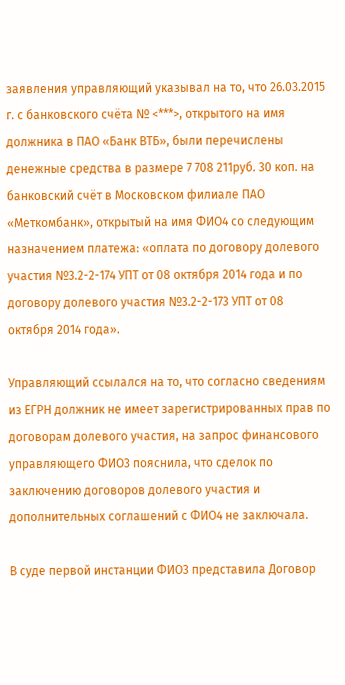заявления управляющий указывал на то, что 26.03.2015 г. с банковского счёта № <***>, открытого на имя должника в ПАО «Банк ВТБ», были перечислены денежные средства в размере 7 708 211руб. 30 коп. на банковский счёт в Московском филиале ПАО «Меткомбанк», открытый на имя ФИО4 со следующим назначением платежа: «оплата по договору долевого участия №3.2-2-174 УПТ от 08 октября 2014 года и по договору долевого участия №3.2-2-173 УПТ от 08 октября 2014 года».

Управляющий ссылался на то, что согласно сведениям из ЕГРН должник не имеет зарегистрированных прав по договорам долевого участия, на запрос финансового управляющего ФИО3 пояснила, что сделок по заключению договоров долевого участия и дополнительных соглашений с ФИО4 не заключала.

В суде первой инстанции ФИО3 представила Договор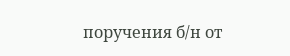поручения б/н от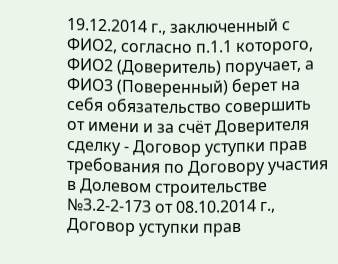19.12.2014 г., заключенный с ФИО2, согласно п.1.1 которого, ФИО2 (Доверитель) поручает, а ФИО3 (Поверенный) берет на себя обязательство совершить от имени и за счёт Доверителя сделку - Договор уступки прав требования по Договору участия в Долевом строительстве №3.2-2-173 от 08.10.2014 г., Договор уступки прав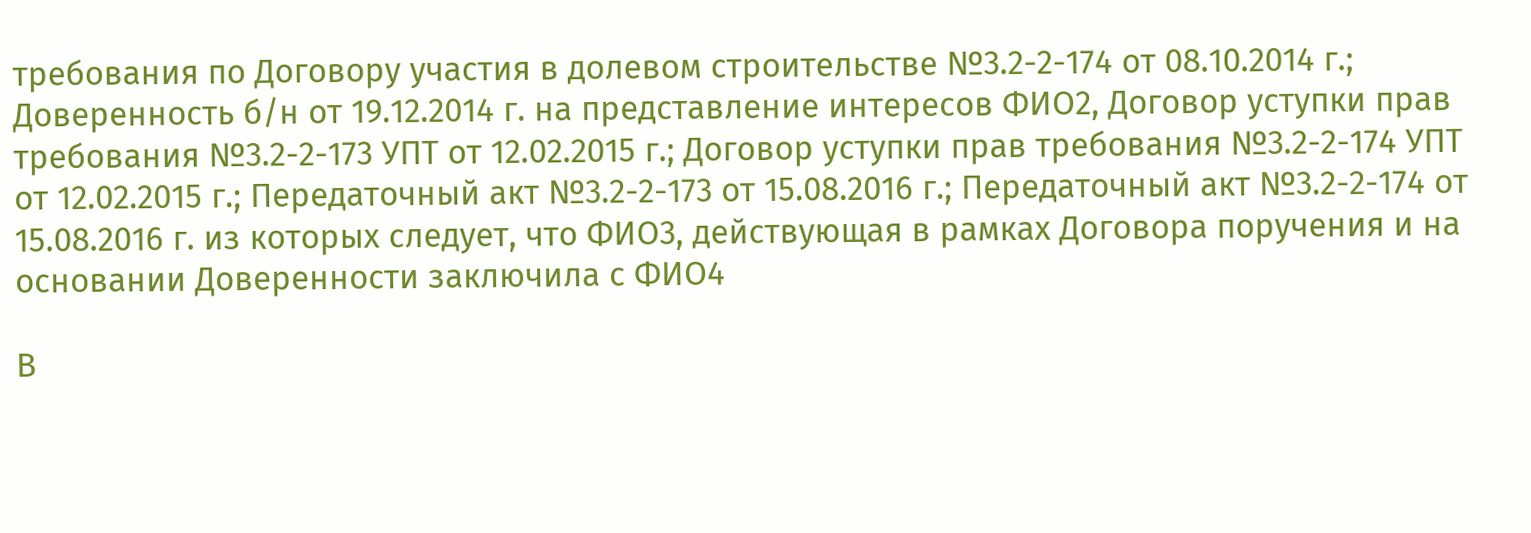требования по Договору участия в долевом строительстве №3.2-2-174 от 08.10.2014 г.; Доверенность б/н от 19.12.2014 г. на представление интересов ФИО2, Договор уступки прав требования №3.2-2-173 УПТ от 12.02.2015 г.; Договор уступки прав требования №3.2-2-174 УПТ от 12.02.2015 г.; Передаточный акт №3.2-2-173 от 15.08.2016 г.; Передаточный акт №3.2-2-174 от 15.08.2016 г. из которых следует, что ФИО3, действующая в рамках Договора поручения и на основании Доверенности заключила с ФИО4

В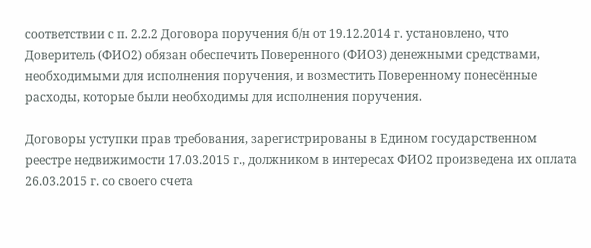соответствии с п. 2.2.2 Договора поручения б/н от 19.12.2014 г. установлено, что Доверитель (ФИО2) обязан обеспечить Поверенного (ФИО3) денежными средствами, необходимыми для исполнения поручения, и возместить Поверенному понесённые расходы, которые были необходимы для исполнения поручения.

Договоры уступки прав требования, зарегистрированы в Едином государственном реестре недвижимости 17.03.2015 г., должником в интересах ФИО2 произведена их оплата 26.03.2015 г. со своего счета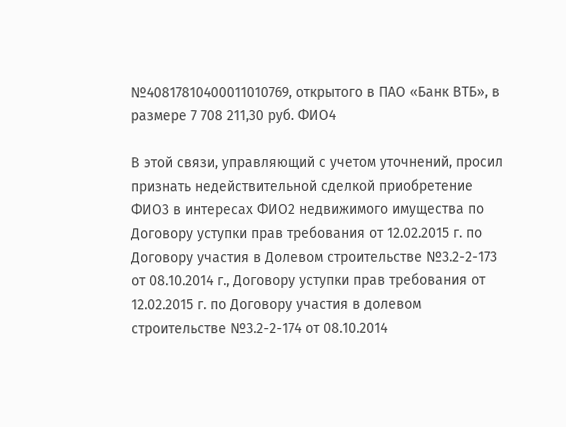№40817810400011010769, открытого в ПАО «Банк ВТБ», в размере 7 708 211,30 руб. ФИО4

В этой связи, управляющий с учетом уточнений, просил признать недействительной сделкой приобретение ФИО3 в интересах ФИО2 недвижимого имущества по Договору уступки прав требования от 12.02.2015 г. по Договору участия в Долевом строительстве №3.2-2-173 от 08.10.2014 г., Договору уступки прав требования от 12.02.2015 г. по Договору участия в долевом строительстве №3.2-2-174 от 08.10.2014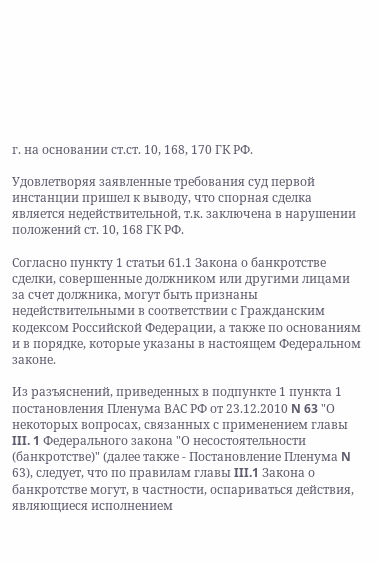г. на основании ст.ст. 10, 168, 170 ГК РФ.

Удовлетворяя заявленные требования суд первой инстанции пришел к выводу, что спорная сделка является недействительной, т.к. заключена в нарушении положений ст. 10, 168 ГК РФ.

Согласно пункту 1 статьи 61.1 Закона о банкротстве сделки, совершенные должником или другими лицами за счет должника, могут быть признаны недействительными в соответствии с Гражданским кодексом Российской Федерации, а также по основаниям и в порядке, которые указаны в настоящем Федеральном законе.

Из разъяснений, приведенных в подпункте 1 пункта 1 постановления Пленума ВАС РФ от 23.12.2010 N 63 "О некоторых вопросах, связанных с применением главы III. 1 Федерального закона "О несостоятельности (банкротстве)" (далее также - Постановление Пленума N 63), следует, что по правилам главы III.1 Закона о банкротстве могут, в частности, оспариваться действия, являющиеся исполнением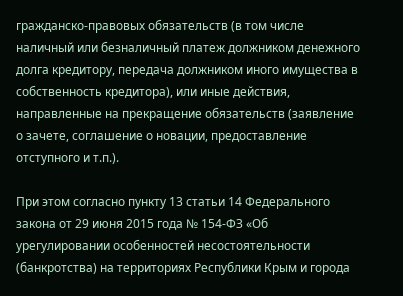гражданско-правовых обязательств (в том числе наличный или безналичный платеж должником денежного долга кредитору, передача должником иного имущества в собственность кредитора), или иные действия, направленные на прекращение обязательств (заявление о зачете, соглашение о новации, предоставление отступного и т.п.).

При этом согласно пункту 13 статьи 14 Федерального закона от 29 июня 2015 года № 154-ФЗ «Об урегулировании особенностей несостоятельности (банкротства) на территориях Республики Крым и города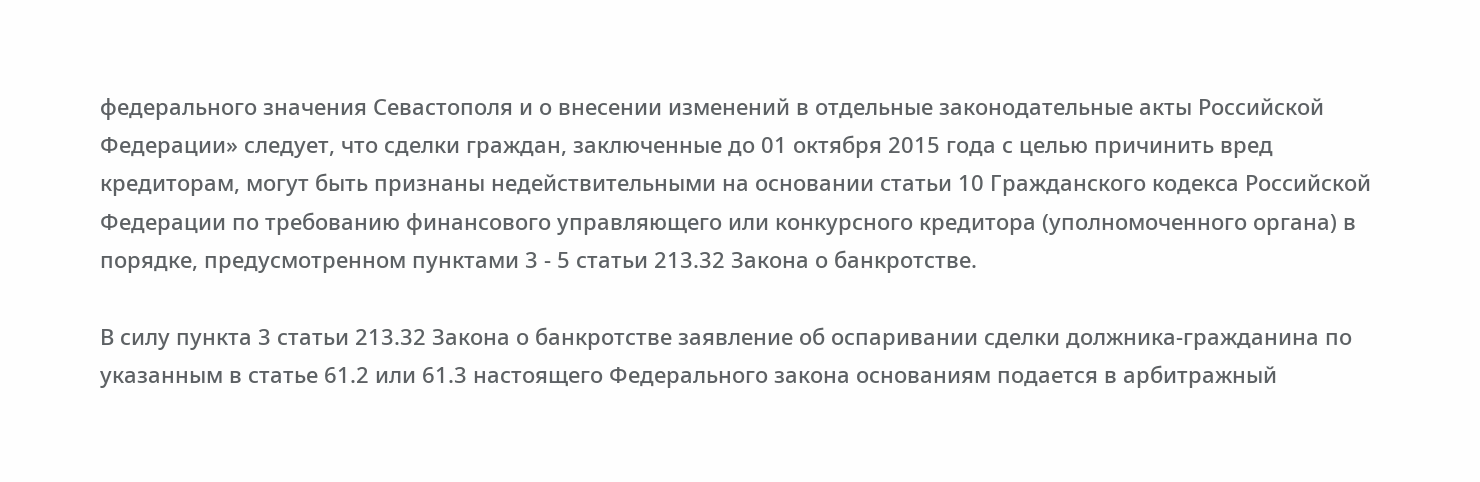федерального значения Севастополя и о внесении изменений в отдельные законодательные акты Российской Федерации» следует, что сделки граждан, заключенные до 01 октября 2015 года с целью причинить вред кредиторам, могут быть признаны недействительными на основании статьи 10 Гражданского кодекса Российской Федерации по требованию финансового управляющего или конкурсного кредитора (уполномоченного органа) в порядке, предусмотренном пунктами 3 - 5 статьи 213.32 Закона о банкротстве.

В силу пункта 3 статьи 213.32 Закона о банкротстве заявление об оспаривании сделки должника-гражданина по указанным в статье 61.2 или 61.3 настоящего Федерального закона основаниям подается в арбитражный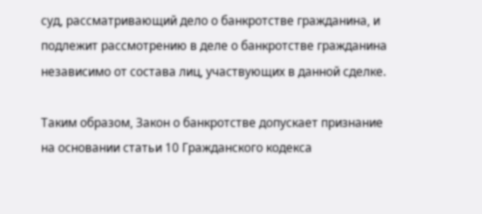суд, рассматривающий дело о банкротстве гражданина, и подлежит рассмотрению в деле о банкротстве гражданина независимо от состава лиц, участвующих в данной сделке.

Таким образом, Закон о банкротстве допускает признание на основании статьи 10 Гражданского кодекса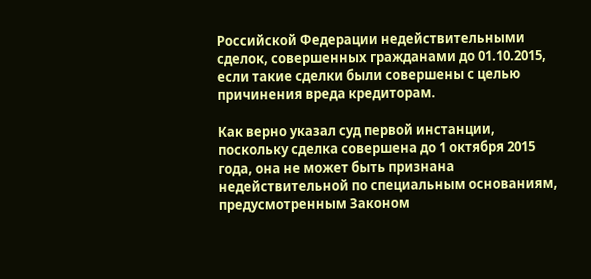Российской Федерации недействительными сделок, совершенных гражданами до 01.10.2015, если такие сделки были совершены с целью причинения вреда кредиторам.

Как верно указал суд первой инстанции, поскольку сделка совершена до 1 октября 2015 года, она не может быть признана недействительной по специальным основаниям, предусмотренным Законом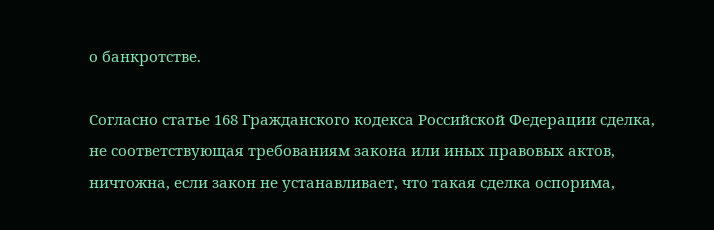о банкротстве.

Согласно статье 168 Гражданского кодекса Российской Федерации сделка, не соответствующая требованиям закона или иных правовых актов, ничтожна, если закон не устанавливает, что такая сделка оспорима,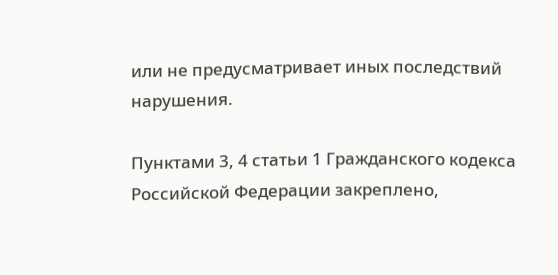или не предусматривает иных последствий нарушения.

Пунктами 3, 4 статьи 1 Гражданского кодекса Российской Федерации закреплено,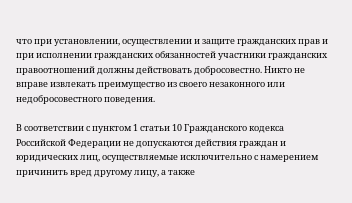что при установлении, осуществлении и защите гражданских прав и при исполнении гражданских обязанностей участники гражданских правоотношений должны действовать добросовестно. Никто не вправе извлекать преимущество из своего незаконного или недобросовестного поведения.

В соответствии с пунктом 1 статьи 10 Гражданского кодекса Российской Федерации не допускаются действия граждан и юридических лиц, осуществляемые исключительно с намерением причинить вред другому лицу, а также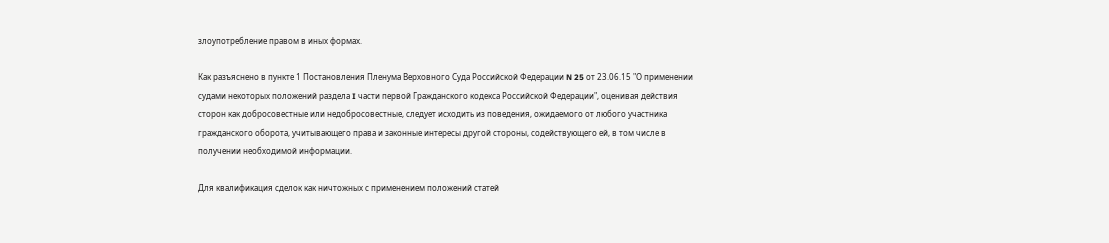злоупотребление правом в иных формах.

Как разъяснено в пункте 1 Постановления Пленума Верховного Суда Российской Федерации N 25 от 23.06.15 "О применении судами некоторых положений раздела I части первой Гражданского кодекса Российской Федерации", оценивая действия сторон как добросовестные или недобросовестные, следует исходить из поведения, ожидаемого от любого участника гражданского оборота, учитывающего права и законные интересы другой стороны, содействующего ей, в том числе в получении необходимой информации.

Для квалификация сделок как ничтожных с применением положений статей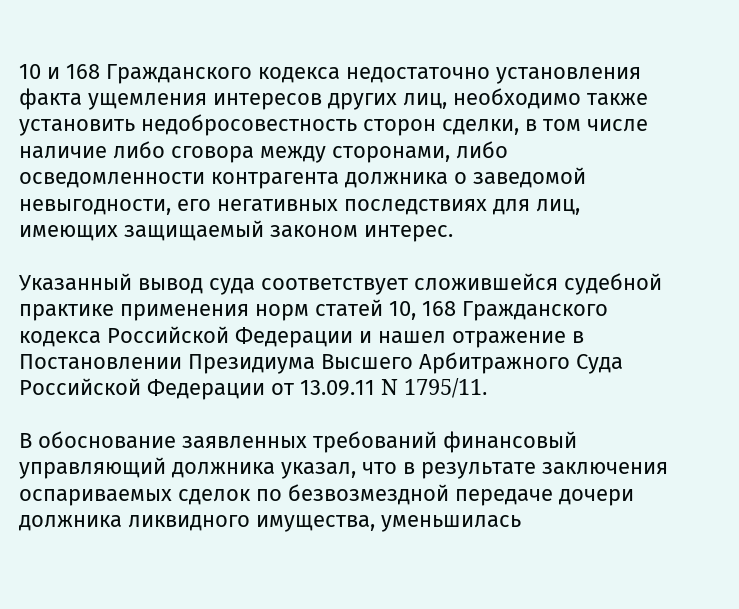10 и 168 Гражданского кодекса недостаточно установления факта ущемления интересов других лиц, необходимо также установить недобросовестность сторон сделки, в том числе наличие либо сговора между сторонами, либо осведомленности контрагента должника о заведомой невыгодности, его негативных последствиях для лиц, имеющих защищаемый законом интерес.

Указанный вывод суда соответствует сложившейся судебной практике применения норм статей 10, 168 Гражданского кодекса Российской Федерации и нашел отражение в Постановлении Президиума Высшего Арбитражного Суда Российской Федерации от 13.09.11 N 1795/11.

В обоснование заявленных требований финансовый управляющий должника указал, что в результате заключения оспариваемых сделок по безвозмездной передаче дочери должника ликвидного имущества, уменьшилась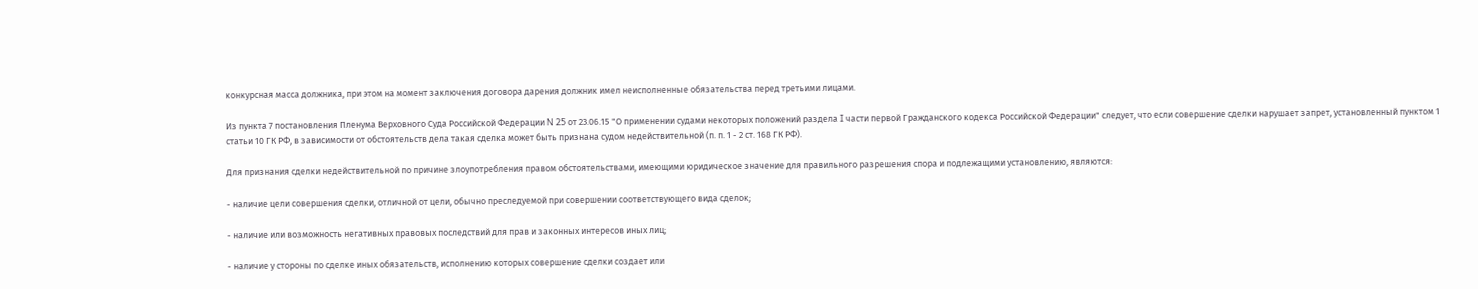конкурсная масса должника, при этом на момент заключения договора дарения должник имел неисполненные обязательства перед третьими лицами.

Из пункта 7 постановления Пленума Верховного Суда Российской Федерации N 25 от 23.06.15 "О применении судами некоторых положений раздела I части первой Гражданского кодекса Российской Федерации" следует, что если совершение сделки нарушает запрет, установленный пунктом 1 статьи 10 ГК РФ, в зависимости от обстоятельств дела такая сделка может быть признана судом недействительной (п. п. 1 - 2 ст. 168 ГК РФ).

Для признания сделки недействительной по причине злоупотребления правом обстоятельствами, имеющими юридическое значение для правильного разрешения спора и подлежащими установлению, являются:

- наличие цели совершения сделки, отличной от цели, обычно преследуемой при совершении соответствующего вида сделок;

- наличие или возможность негативных правовых последствий для прав и законных интересов иных лиц;

- наличие у стороны по сделке иных обязательств, исполнению которых совершение сделки создает или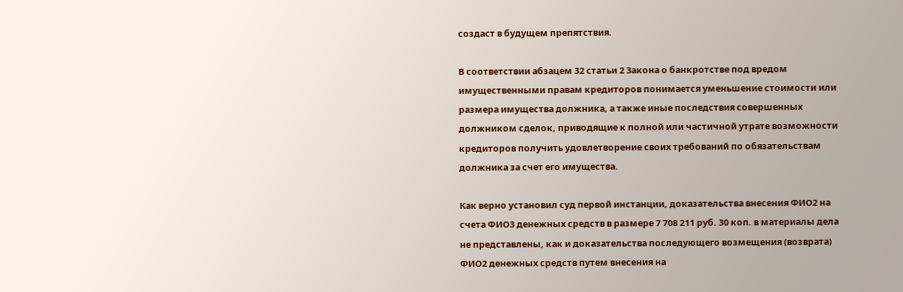создаст в будущем препятствия.

В соответствии абзацем 32 статьи 2 Закона о банкротстве под вредом имущественными правам кредиторов понимается уменьшение стоимости или размера имущества должника, а также иные последствия совершенных должником сделок, приводящие к полной или частичной утрате возможности кредиторов получить удовлетворение своих требований по обязательствам должника за счет его имущества.

Как верно установил суд первой инстанции, доказательства внесения ФИО2 на счета ФИО3 денежных средств в размере 7 708 211 руб. 30 коп. в материалы дела не представлены, как и доказательства последующего возмещения (возврата) ФИО2 денежных средств путем внесения на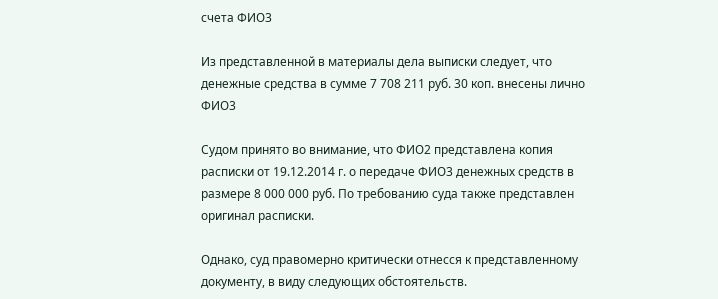счета ФИО3

Из представленной в материалы дела выписки следует, что денежные средства в сумме 7 708 211 руб. 30 коп. внесены лично ФИО3

Судом принято во внимание, что ФИО2 представлена копия расписки от 19.12.2014 г. о передаче ФИО3 денежных средств в размере 8 000 000 руб. По требованию суда также представлен оригинал расписки.

Однако, суд правомерно критически отнесся к представленному документу, в виду следующих обстоятельств.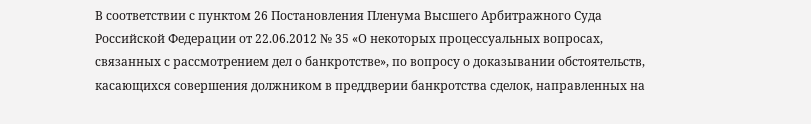В соответствии с пунктом 26 Постановления Пленума Высшего Арбитражного Суда Российской Федерации от 22.06.2012 № 35 «О некоторых процессуальных вопросах, связанных с рассмотрением дел о банкротстве», по вопросу о доказывании обстоятельств, касающихся совершения должником в преддверии банкротства сделок, направленных на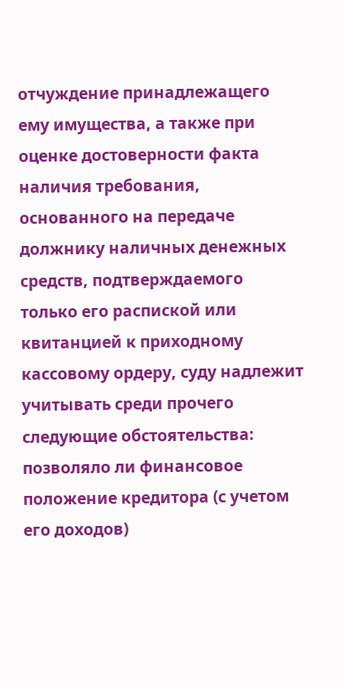отчуждение принадлежащего ему имущества, а также при оценке достоверности факта наличия требования, основанного на передаче должнику наличных денежных средств, подтверждаемого только его распиской или квитанцией к приходному кассовому ордеру, суду надлежит учитывать среди прочего следующие обстоятельства: позволяло ли финансовое положение кредитора (с учетом его доходов)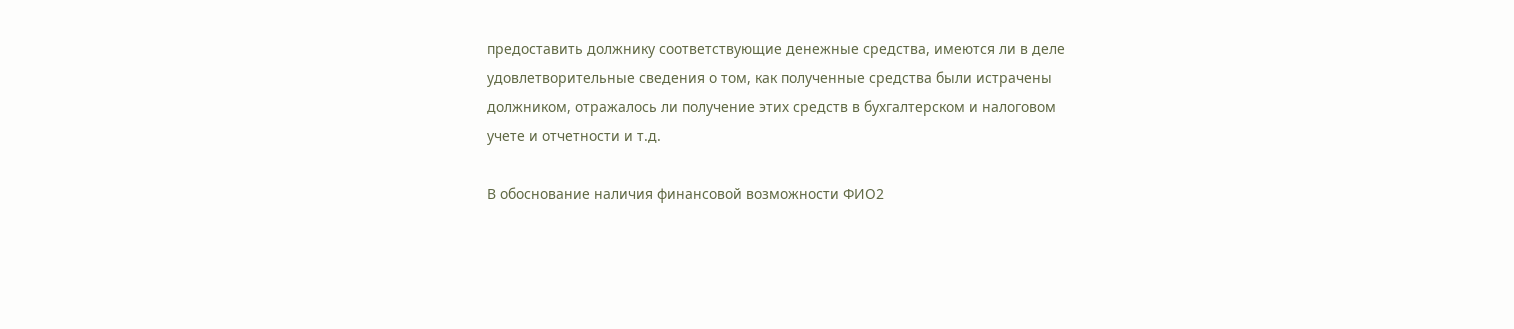предоставить должнику соответствующие денежные средства, имеются ли в деле удовлетворительные сведения о том, как полученные средства были истрачены должником, отражалось ли получение этих средств в бухгалтерском и налоговом учете и отчетности и т.д.

В обоснование наличия финансовой возможности ФИО2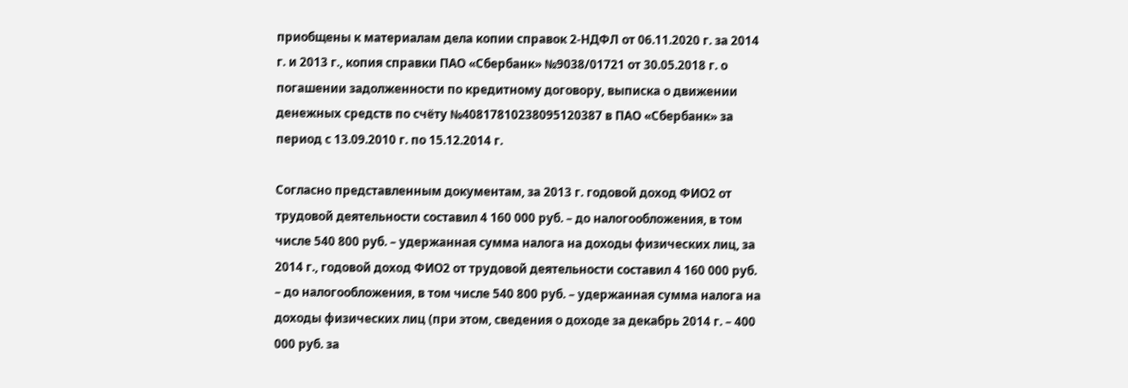приобщены к материалам дела копии справок 2-НДФЛ от 06.11.2020 г. за 2014 г. и 2013 г., копия справки ПАО «Сбербанк» №9038/01721 от 30.05.2018 г. о погашении задолженности по кредитному договору, выписка о движении денежных средств по счёту №40817810238095120387 в ПАО «Сбербанк» за период с 13.09.2010 г. по 15.12.2014 г.

Согласно представленным документам, за 2013 г. годовой доход ФИО2 от трудовой деятельности составил 4 160 000 руб. – до налогообложения, в том числе 540 800 руб. – удержанная сумма налога на доходы физических лиц, за 2014 г., годовой доход ФИО2 от трудовой деятельности составил 4 160 000 руб. – до налогообложения, в том числе 540 800 руб. – удержанная сумма налога на доходы физических лиц (при этом, сведения о доходе за декабрь 2014 г. – 400 000 руб. за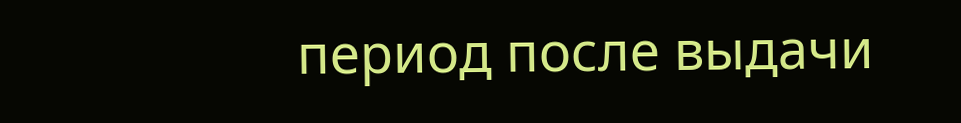период после выдачи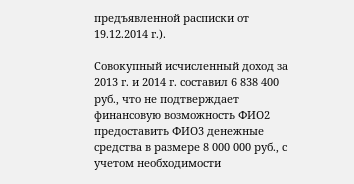предъявленной расписки от 19.12.2014 г.).

Совокупный исчисленный доход за 2013 г. и 2014 г. составил 6 838 400 руб., что не подтверждает финансовую возможность ФИО2 предоставить ФИО3 денежные средства в размере 8 000 000 руб., с учетом необходимости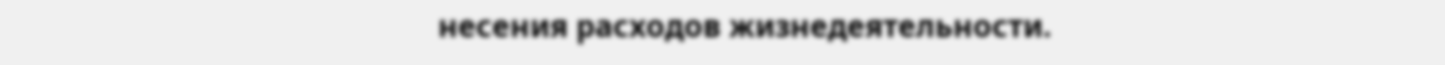несения расходов жизнедеятельности.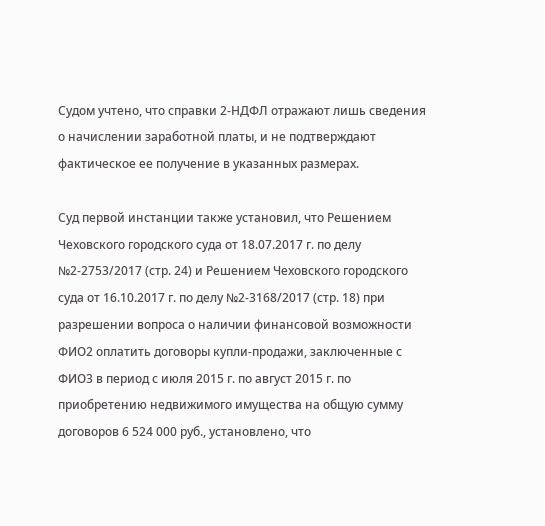Судом учтено, что справки 2-НДФЛ отражают лишь сведения о начислении заработной платы, и не подтверждают фактическое ее получение в указанных размерах.

Суд первой инстанции также установил, что Решением Чеховского городского суда от 18.07.2017 г. по делу №2-2753/2017 (стр. 24) и Решением Чеховского городского суда от 16.10.2017 г. по делу №2-3168/2017 (стр. 18) при разрешении вопроса о наличии финансовой возможности ФИО2 оплатить договоры купли-продажи, заключенные с ФИО3 в период с июля 2015 г. по август 2015 г. по приобретению недвижимого имущества на общую сумму договоров 6 524 000 руб., установлено, что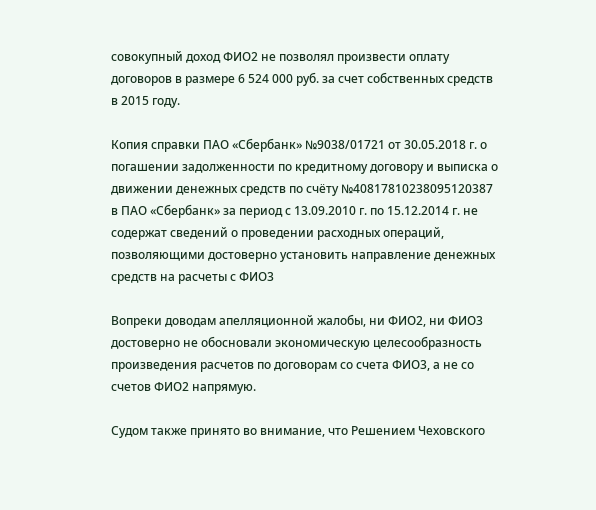совокупный доход ФИО2 не позволял произвести оплату договоров в размере 6 524 000 руб. за счет собственных средств в 2015 году.

Копия справки ПАО «Сбербанк» №9038/01721 от 30.05.2018 г. о погашении задолженности по кредитному договору и выписка о движении денежных средств по счёту №40817810238095120387 в ПАО «Сбербанк» за период с 13.09.2010 г. по 15.12.2014 г. не содержат сведений о проведении расходных операций, позволяющими достоверно установить направление денежных средств на расчеты с ФИО3

Вопреки доводам апелляционной жалобы, ни ФИО2, ни ФИО3 достоверно не обосновали экономическую целесообразность произведения расчетов по договорам со счета ФИО3, а не со счетов ФИО2 напрямую.

Судом также принято во внимание, что Решением Чеховского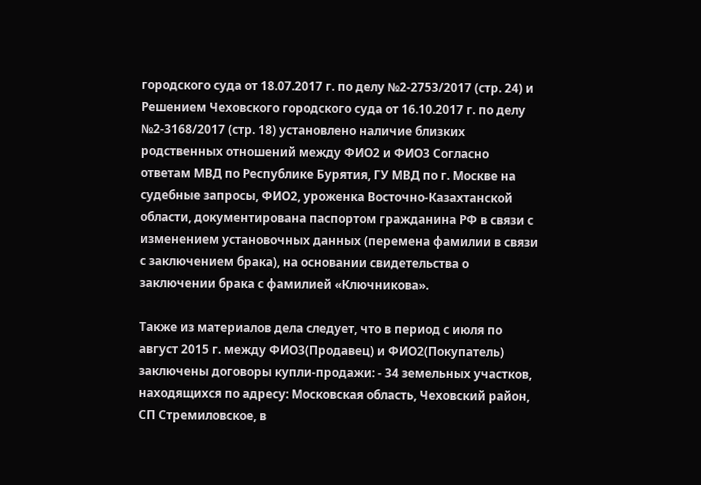городского суда от 18.07.2017 г. по делу №2-2753/2017 (стр. 24) и Решением Чеховского городского суда от 16.10.2017 г. по делу №2-3168/2017 (стр. 18) установлено наличие близких родственных отношений между ФИО2 и ФИО3 Согласно ответам МВД по Республике Бурятия, ГУ МВД по г. Москве на судебные запросы, ФИО2, уроженка Восточно-Казахтанской области, документирована паспортом гражданина РФ в связи с изменением установочных данных (перемена фамилии в связи с заключением брака), на основании свидетельства о заключении брака с фамилией «Ключникова».

Также из материалов дела следует, что в период с июля по август 2015 г. между ФИО3(Продавец) и ФИО2(Покупатель) заключены договоры купли-продажи: - 34 земельных участков, находящихся по адресу: Московская область, Чеховский район, СП Стремиловское, в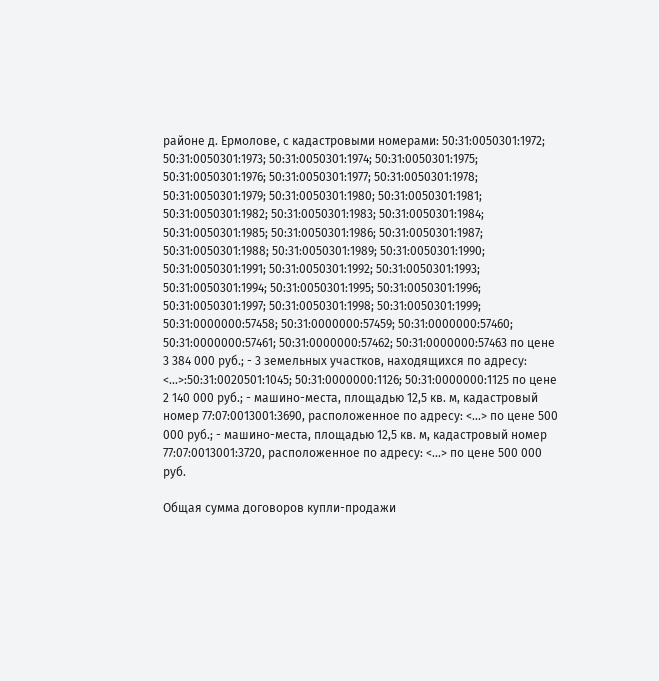районе д. Ермолове, с кадастровыми номерами: 50:31:0050301:1972; 50:31:0050301:1973; 50:31:0050301:1974; 50:31:0050301:1975; 50:31:0050301:1976; 50:31:0050301:1977; 50:31:0050301:1978; 50:31:0050301:1979; 50:31:0050301:1980; 50:31:0050301:1981; 50:31:0050301:1982; 50:31:0050301:1983; 50:31:0050301:1984; 50:31:0050301:1985; 50:31:0050301:1986; 50:31:0050301:1987; 50:31:0050301:1988; 50:31:0050301:1989; 50:31:0050301:1990; 50:31:0050301:1991; 50:31:0050301:1992; 50:31:0050301:1993; 50:31:0050301:1994; 50:31:0050301:1995; 50:31:0050301:1996; 50:31:0050301:1997; 50:31:0050301:1998; 50:31:0050301:1999; 50:31:0000000:57458; 50:31:0000000:57459; 50:31:0000000:57460; 50:31:0000000:57461; 50:31:0000000:57462; 50:31:0000000:57463 по цене 3 384 000 руб.; - 3 земельных участков, находящихся по адресу: <...>:50:31:0020501:1045; 50:31:0000000:1126; 50:31:0000000:1125 по цене 2 140 000 руб.; - машино-места, площадью 12,5 кв. м, кадастровый номер 77:07:0013001:3690, расположенное по адресу: <...> по цене 500 000 руб.; - машино-места, площадью 12,5 кв. м, кадастровый номер 77:07:0013001:3720, расположенное по адресу: <...> по цене 500 000 руб.

Общая сумма договоров купли-продажи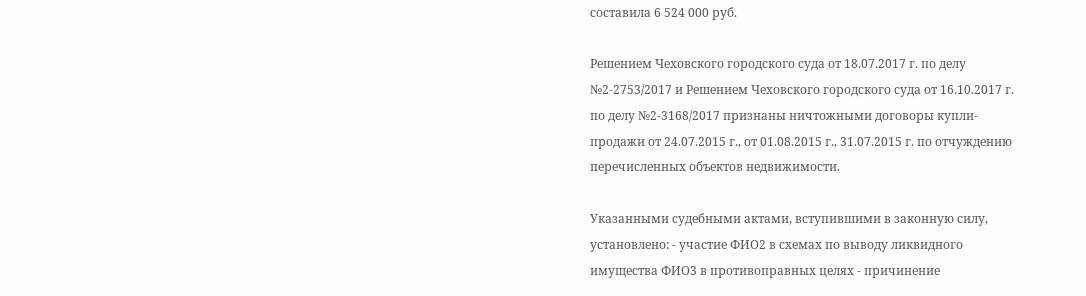составила 6 524 000 руб.

Решением Чеховского городского суда от 18.07.2017 г. по делу №2-2753/2017 и Решением Чеховского городского суда от 16.10.2017 г. по делу №2-3168/2017 признаны ничтожными договоры купли-продажи от 24.07.2015 г., от 01.08.2015 г., 31.07.2015 г. по отчуждению перечисленных объектов недвижимости.

Указанными судебными актами, вступившими в законную силу, установлено: - участие ФИО2 в схемах по выводу ликвидного имущества ФИО3 в противоправных целях - причинение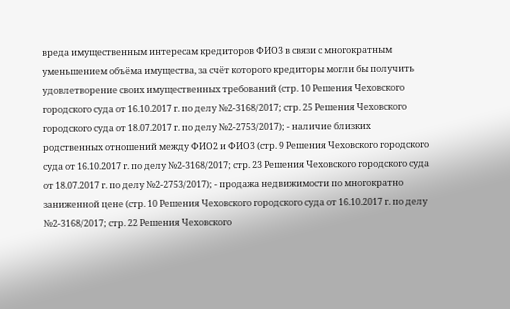вреда имущественным интересам кредиторов ФИО3 в связи с многократным уменьшением объёма имущества, за счёт которого кредиторы могли бы получить удовлетворение своих имущественных требований (стр. 10 Решения Чеховского городского суда от 16.10.2017 г. по делу №2-3168/2017; стр. 25 Решения Чеховского городского суда от 18.07.2017 г. по делу №2-2753/2017); - наличие близких родственных отношений между ФИО2 и ФИО3 (стр. 9 Решения Чеховского городского суда от 16.10.2017 г. по делу №2-3168/2017; стр. 23 Решения Чеховского городского суда от 18.07.2017 г. по делу №2-2753/2017); - продажа недвижимости по многократно заниженной цене (стр. 10 Решения Чеховского городского суда от 16.10.2017 г. по делу №2-3168/2017; стр. 22 Решения Чеховского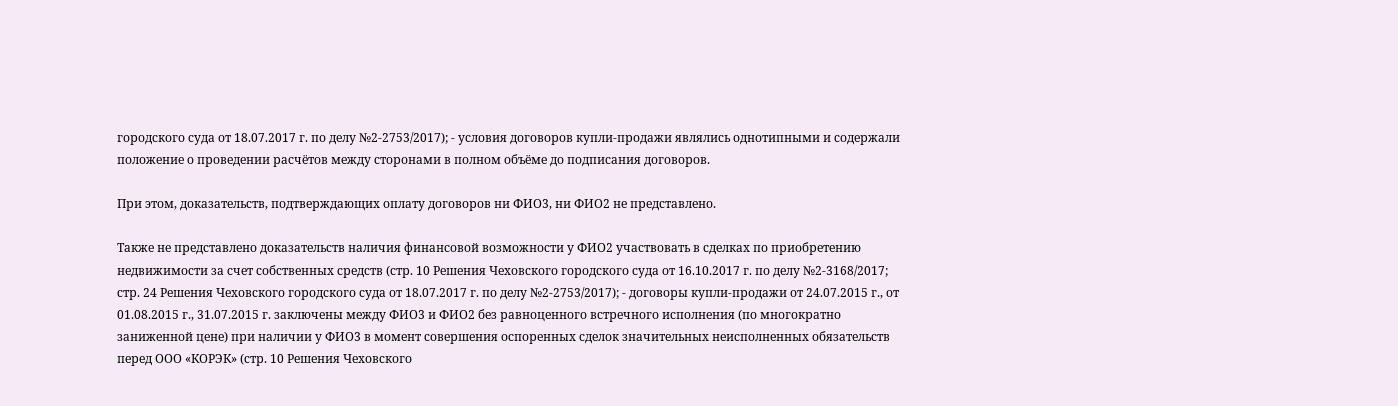городского суда от 18.07.2017 г. по делу №2-2753/2017); - условия договоров купли-продажи являлись однотипными и содержали положение о проведении расчётов между сторонами в полном объёме до подписания договоров.

При этом, доказательств, подтверждающих оплату договоров ни ФИО3, ни ФИО2 не представлено.

Также не представлено доказательств наличия финансовой возможности у ФИО2 участвовать в сделках по приобретению недвижимости за счет собственных средств (стр. 10 Решения Чеховского городского суда от 16.10.2017 г. по делу №2-3168/2017; стр. 24 Решения Чеховского городского суда от 18.07.2017 г. по делу №2-2753/2017); - договоры купли-продажи от 24.07.2015 г., от 01.08.2015 г., 31.07.2015 г. заключены между ФИО3 и ФИО2 без равноценного встречного исполнения (по многократно заниженной цене) при наличии у ФИО3 в момент совершения оспоренных сделок значительных неисполненных обязательств перед ООО «КОРЭК» (стр. 10 Решения Чеховского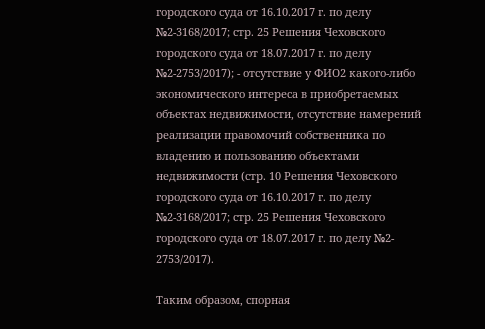городского суда от 16.10.2017 г. по делу №2-3168/2017; стр. 25 Решения Чеховского городского суда от 18.07.2017 г. по делу №2-2753/2017); - отсутствие у ФИО2 какого-либо экономического интереса в приобретаемых объектах недвижимости, отсутствие намерений реализации правомочий собственника по владению и пользованию объектами недвижимости (стр. 10 Решения Чеховского городского суда от 16.10.2017 г. по делу №2-3168/2017; стр. 25 Решения Чеховского городского суда от 18.07.2017 г. по делу №2- 2753/2017).

Таким образом, спорная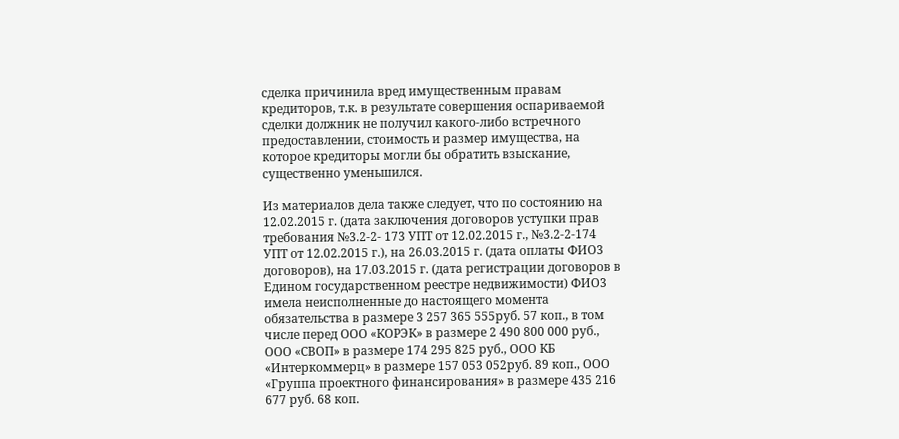сделка причинила вред имущественным правам кредиторов, т.к. в результате совершения оспариваемой сделки должник не получил какого-либо встречного предоставлении, стоимость и размер имущества, на которое кредиторы могли бы обратить взыскание, существенно уменьшился.

Из материалов дела также следует, что по состоянию на 12.02.2015 г. (дата заключения договоров уступки прав требования №3.2-2- 173 УПТ от 12.02.2015 г., №3.2-2-174 УПТ от 12.02.2015 г.), на 26.03.2015 г. (дата оплаты ФИО3 договоров), на 17.03.2015 г. (дата регистрации договоров в Едином государственном реестре недвижимости) ФИО3 имела неисполненные до настоящего момента обязательства в размере 3 257 365 555руб. 57 коп., в том числе перед ООО «КОРЭК» в размере 2 490 800 000 руб., ООО «СВОП» в размере 174 295 825 руб., ООО КБ «Интеркоммерц» в размере 157 053 052руб. 89 коп., ООО «Группа проектного финансирования» в размере 435 216 677 руб. 68 коп.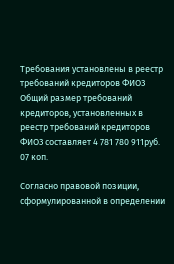Требования установлены в реестр требований кредиторов ФИО3 Общий размер требований кредиторов, установленных в реестр требований кредиторов ФИО3 составляет 4 781 780 911руб. 07 коп.

Согласно правовой позиции, сформулированной в определении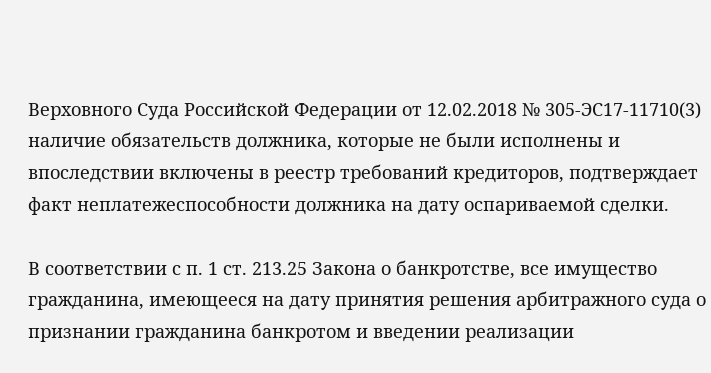Верховного Суда Российской Федерации от 12.02.2018 № 305-ЭС17-11710(3) наличие обязательств должника, которые не были исполнены и впоследствии включены в реестр требований кредиторов, подтверждает факт неплатежеспособности должника на дату оспариваемой сделки.

В соответствии с п. 1 ст. 213.25 Закона о банкротстве, все имущество гражданина, имеющееся на дату принятия решения арбитражного суда о признании гражданина банкротом и введении реализации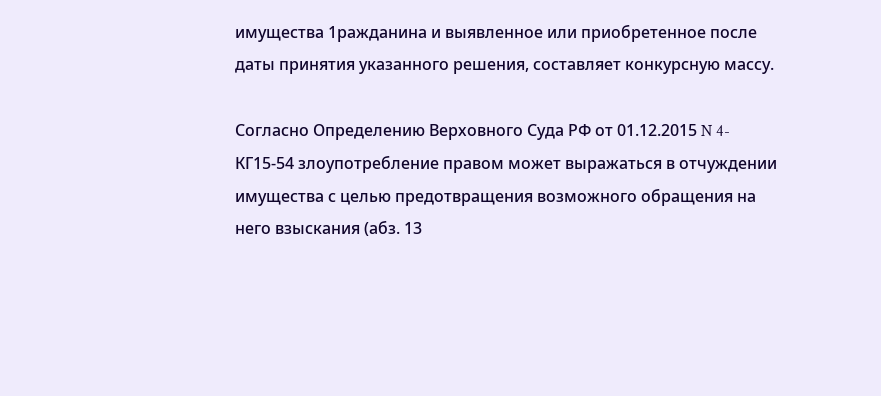имущества 1ражданина и выявленное или приобретенное после даты принятия указанного решения, составляет конкурсную массу.

Согласно Определению Верховного Суда РФ от 01.12.2015 N 4-КГ15-54 злоупотребление правом может выражаться в отчуждении имущества с целью предотвращения возможного обращения на него взыскания (абз. 13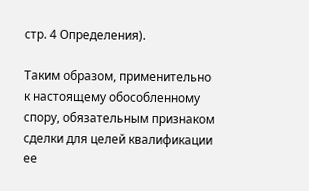стр. 4 Определения).

Таким образом, применительно к настоящему обособленному спору, обязательным признаком сделки для целей квалификации ее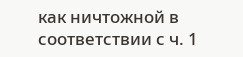как ничтожной в соответствии с ч. 1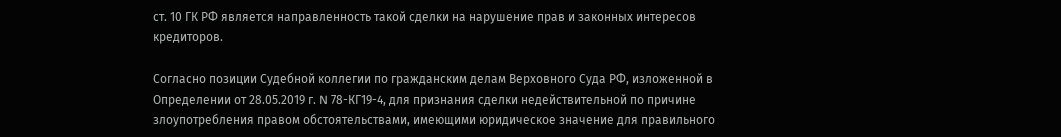ст. 10 ГК РФ является направленность такой сделки на нарушение прав и законных интересов кредиторов.

Согласно позиции Судебной коллегии по гражданским делам Верховного Суда РФ, изложенной в Определении от 28.05.2019 г. N 78-КГ19-4, для признания сделки недействительной по причине злоупотребления правом обстоятельствами, имеющими юридическое значение для правильного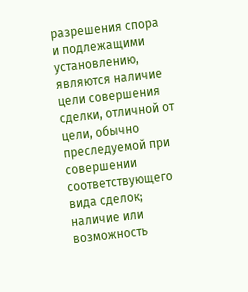разрешения спора и подлежащими установлению, являются наличие цели совершения сделки, отличной от цели, обычно преследуемой при совершении соответствующего вида сделок; наличие или возможность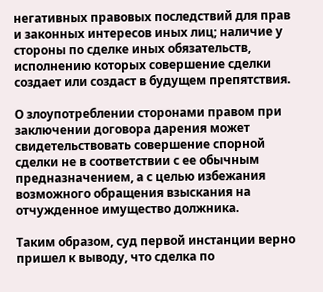негативных правовых последствий для прав и законных интересов иных лиц; наличие у стороны по сделке иных обязательств, исполнению которых совершение сделки создает или создаст в будущем препятствия.

О злоупотреблении сторонами правом при заключении договора дарения может свидетельствовать совершение спорной сделки не в соответствии с ее обычным предназначением, а с целью избежания возможного обращения взыскания на отчужденное имущество должника.

Таким образом, суд первой инстанции верно пришел к выводу, что сделка по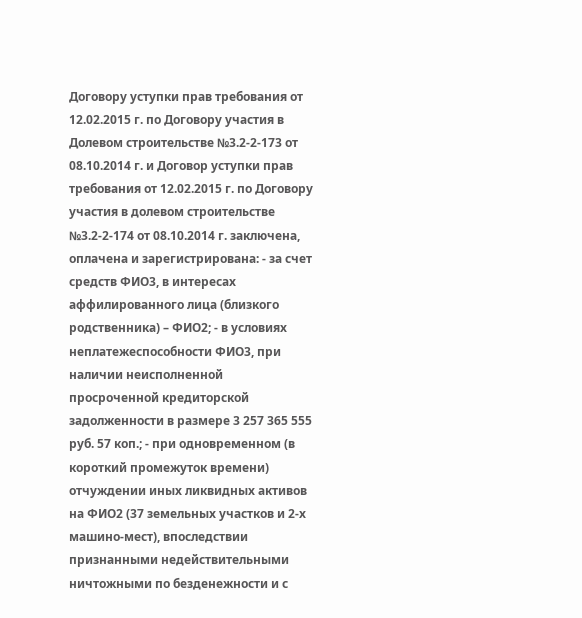Договору уступки прав требования от 12.02.2015 г. по Договору участия в Долевом строительстве №3.2-2-173 от 08.10.2014 г. и Договор уступки прав требования от 12.02.2015 г. по Договору участия в долевом строительстве №3.2-2-174 от 08.10.2014 г. заключена, оплачена и зарегистрирована: - за счет средств ФИО3, в интересах аффилированного лица (близкого родственника) – ФИО2; - в условиях неплатежеспособности ФИО3, при наличии неисполненной просроченной кредиторской задолженности в размере 3 257 365 555 руб. 57 коп.; - при одновременном (в короткий промежуток времени) отчуждении иных ликвидных активов на ФИО2 (37 земельных участков и 2-х машино-мест), впоследствии признанными недействительными ничтожными по безденежности и с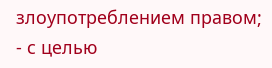злоупотреблением правом; - с целью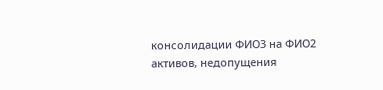консолидации ФИО3 на ФИО2 активов, недопущения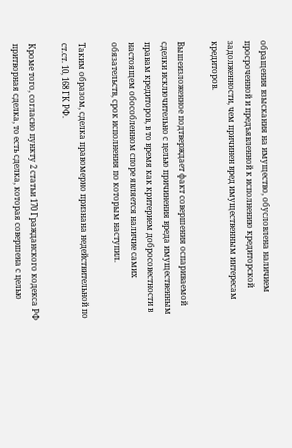обращения взыскания на имущество, обусловлена наличием просроченной и предъявленной к исполнению кредиторской задолженности, чем причинен вред имущественным интересам кредиторов.

Вышеизложенное подтверждает факт совершения оспариваемой сделки исключительно с целью причинения вреда имущественным правам кредиторов, в то время как критерием добросовестности в настоящем обособленном споре является наличие самих обязательств, срок исполнения по которым наступил.

Таким образом, сделка правомерно признана недействительной по ст.ст. 10, 168 ГК РФ.

Кроме того, согласно пункту 2 статьи 170 Гражданского кодекса РФ притворная сделка, то есть сделка, которая совершена с целью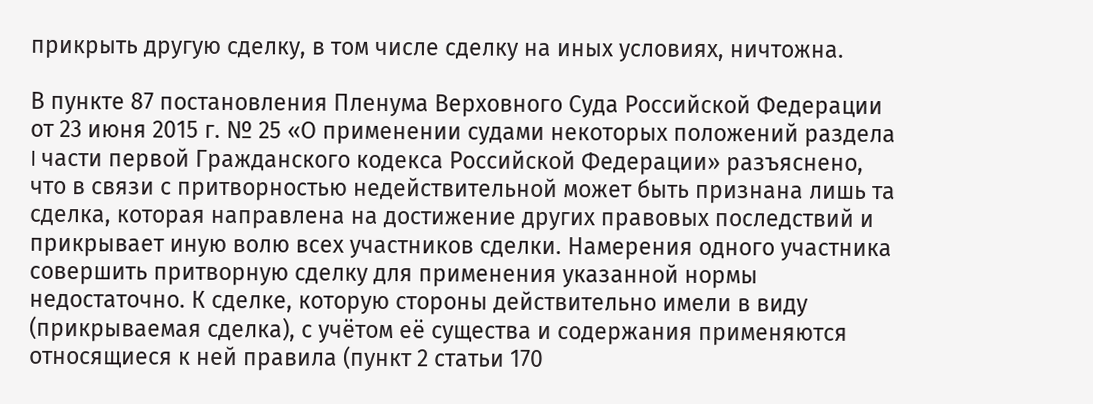прикрыть другую сделку, в том числе сделку на иных условиях, ничтожна.

В пункте 87 постановления Пленума Верховного Суда Российской Федерации от 23 июня 2015 г. № 25 «О применении судами некоторых положений раздела I части первой Гражданского кодекса Российской Федерации» разъяснено, что в связи с притворностью недействительной может быть признана лишь та сделка, которая направлена на достижение других правовых последствий и прикрывает иную волю всех участников сделки. Намерения одного участника совершить притворную сделку для применения указанной нормы недостаточно. К сделке, которую стороны действительно имели в виду (прикрываемая сделка), с учётом её существа и содержания применяются относящиеся к ней правила (пункт 2 статьи 170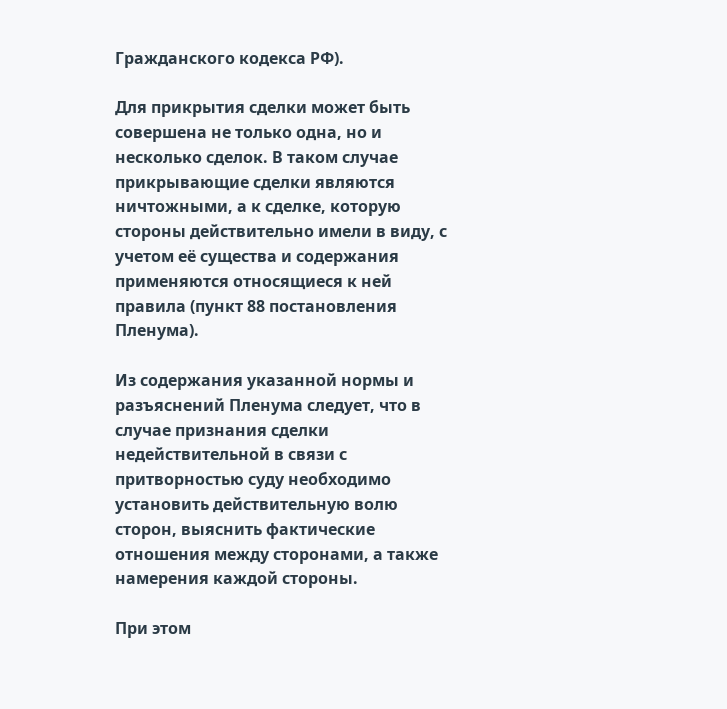Гражданского кодекса РФ).

Для прикрытия сделки может быть совершена не только одна, но и несколько сделок. В таком случае прикрывающие сделки являются ничтожными, а к сделке, которую стороны действительно имели в виду, с учетом её существа и содержания применяются относящиеся к ней правила (пункт 88 постановления Пленума).

Из содержания указанной нормы и разъяснений Пленума следует, что в случае признания сделки недействительной в связи с притворностью суду необходимо установить действительную волю сторон, выяснить фактические отношения между сторонами, а также намерения каждой стороны.

При этом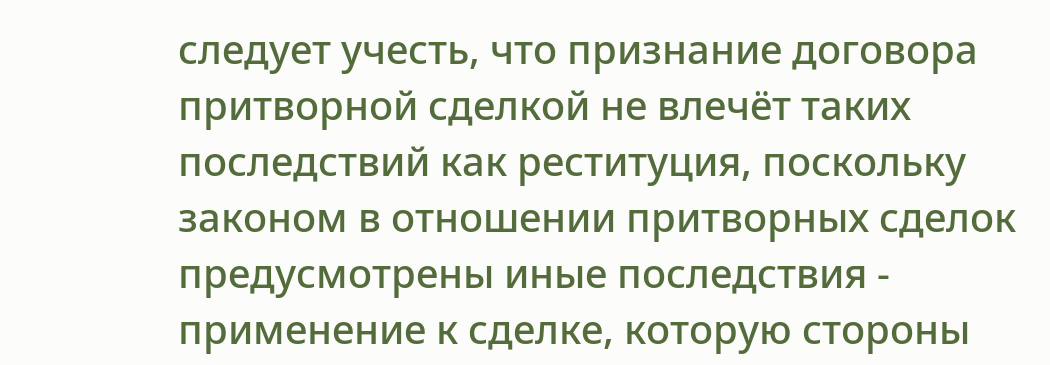следует учесть, что признание договора притворной сделкой не влечёт таких последствий как реституция, поскольку законом в отношении притворных сделок предусмотрены иные последствия - применение к сделке, которую стороны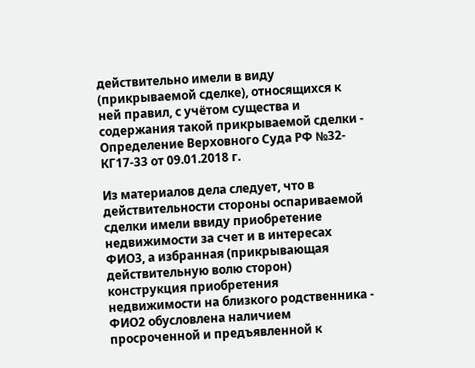действительно имели в виду (прикрываемой сделке), относящихся к ней правил, с учётом существа и содержания такой прикрываемой сделки - Определение Верховного Суда РФ №32-КГ17-33 от 09.01.2018 г.

Из материалов дела следует, что в действительности стороны оспариваемой сделки имели ввиду приобретение недвижимости за счет и в интересах ФИО3, а избранная (прикрывающая действительную волю сторон) конструкция приобретения недвижимости на близкого родственника - ФИО2 обусловлена наличием просроченной и предъявленной к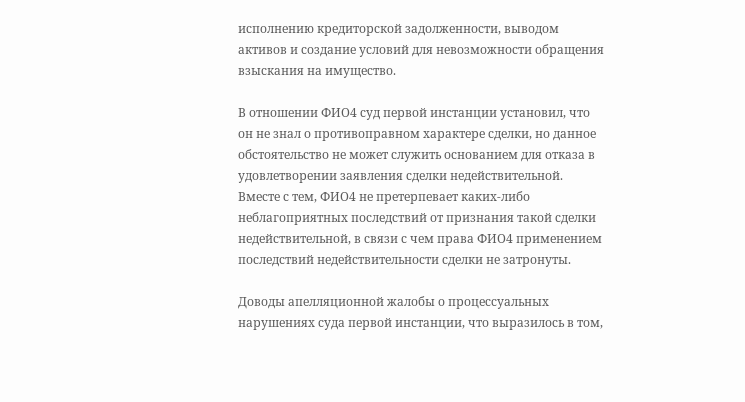исполнению кредиторской задолженности, выводом активов и создание условий для невозможности обращения взыскания на имущество.

В отношении ФИО4 суд первой инстанции установил, что он не знал о противоправном характере сделки, но данное обстоятельство не может служить основанием для отказа в удовлетворении заявления сделки недействительной. Вместе с тем, ФИО4 не претерпевает каких-либо неблагоприятных последствий от признания такой сделки недействительной, в связи с чем права ФИО4 применением последствий недействительности сделки не затронуты.

Доводы апелляционной жалобы о процессуальных нарушениях суда первой инстанции, что выразилось в том,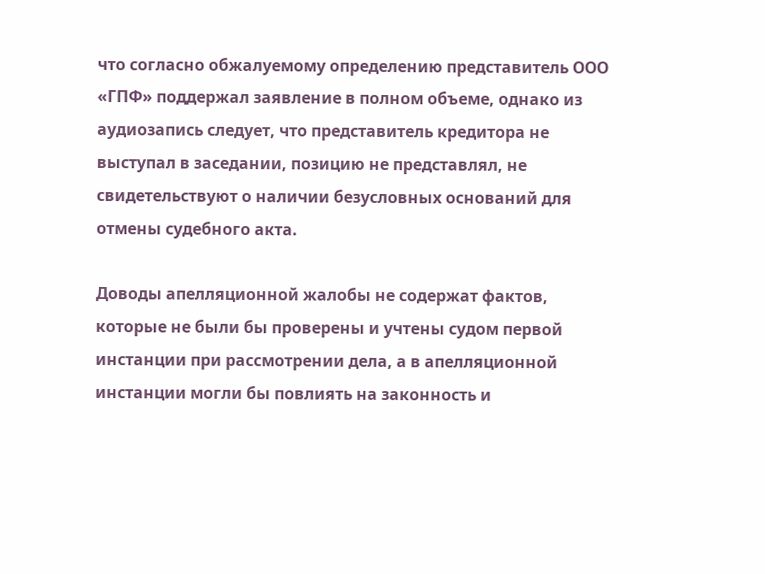что согласно обжалуемому определению представитель ООО «ГПФ» поддержал заявление в полном объеме, однако из аудиозапись следует, что представитель кредитора не выступал в заседании, позицию не представлял, не свидетельствуют о наличии безусловных оснований для отмены судебного акта.

Доводы апелляционной жалобы не содержат фактов, которые не были бы проверены и учтены судом первой инстанции при рассмотрении дела, а в апелляционной инстанции могли бы повлиять на законность и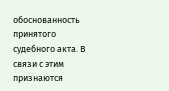обоснованность принятого судебного акта. В связи с этим признаются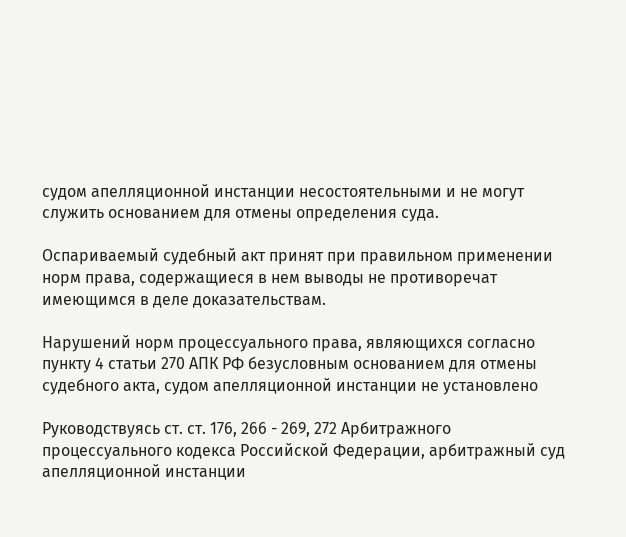судом апелляционной инстанции несостоятельными и не могут служить основанием для отмены определения суда.

Оспариваемый судебный акт принят при правильном применении норм права, содержащиеся в нем выводы не противоречат имеющимся в деле доказательствам.

Нарушений норм процессуального права, являющихся согласно пункту 4 статьи 270 АПК РФ безусловным основанием для отмены судебного акта, судом апелляционной инстанции не установлено

Руководствуясь ст. ст. 176, 266 - 269, 272 Арбитражного процессуального кодекса Российской Федерации, арбитражный суд апелляционной инстанции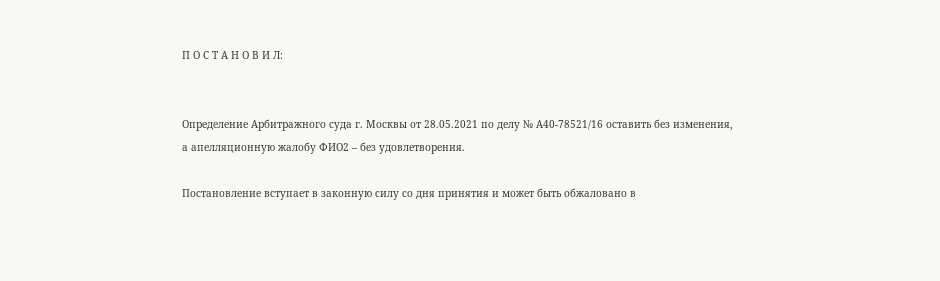П О С Т А Н О В И Л:


Определение Арбитражного суда г. Москвы от 28.05.2021 по делу № А40-78521/16 оставить без изменения, а апелляционную жалобу ФИО2 – без удовлетворения.

Постановление вступает в законную силу со дня принятия и может быть обжаловано в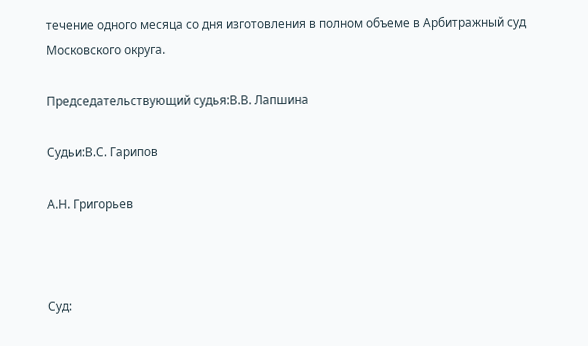течение одного месяца со дня изготовления в полном объеме в Арбитражный суд Московского округа.

Председательствующий судья:В.В. Лапшина

Судьи:В.С. Гарипов

А.Н. Григорьев



Суд: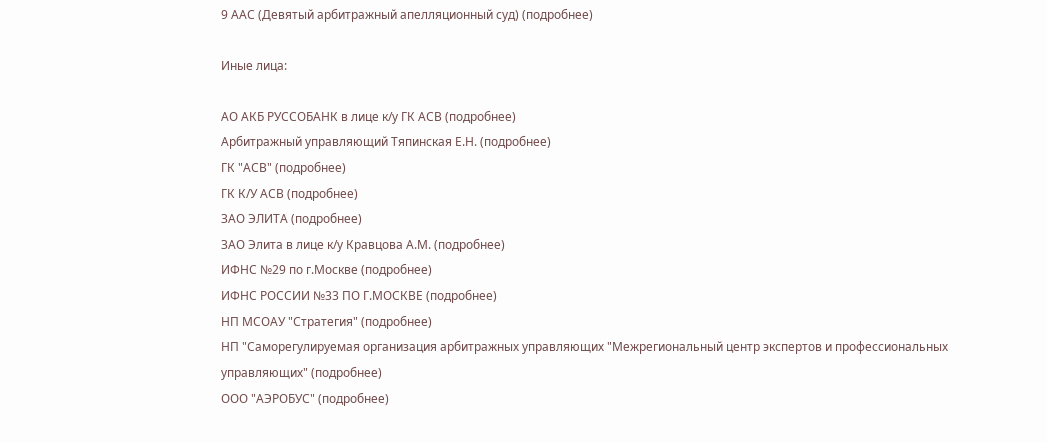9 ААС (Девятый арбитражный апелляционный суд) (подробнее)

Иные лица:

АО АКБ РУССОБАНК в лице к/у ГК АСВ (подробнее)
Арбитражный управляющий Тяпинская Е.Н. (подробнее)
ГК "АСВ" (подробнее)
ГК К/У АСВ (подробнее)
ЗАО ЭЛИТА (подробнее)
ЗАО Элита в лице к/у Кравцова А.М. (подробнее)
ИФНС №29 по г.Москве (подробнее)
ИФНС РОССИИ №33 ПО Г.МОСКВЕ (подробнее)
НП МСОАУ "Стратегия" (подробнее)
НП "Саморегулируемая организация арбитражных управляющих "Межрегиональный центр экспертов и профессиональных управляющих" (подробнее)
ООО "АЭРОБУС" (подробнее)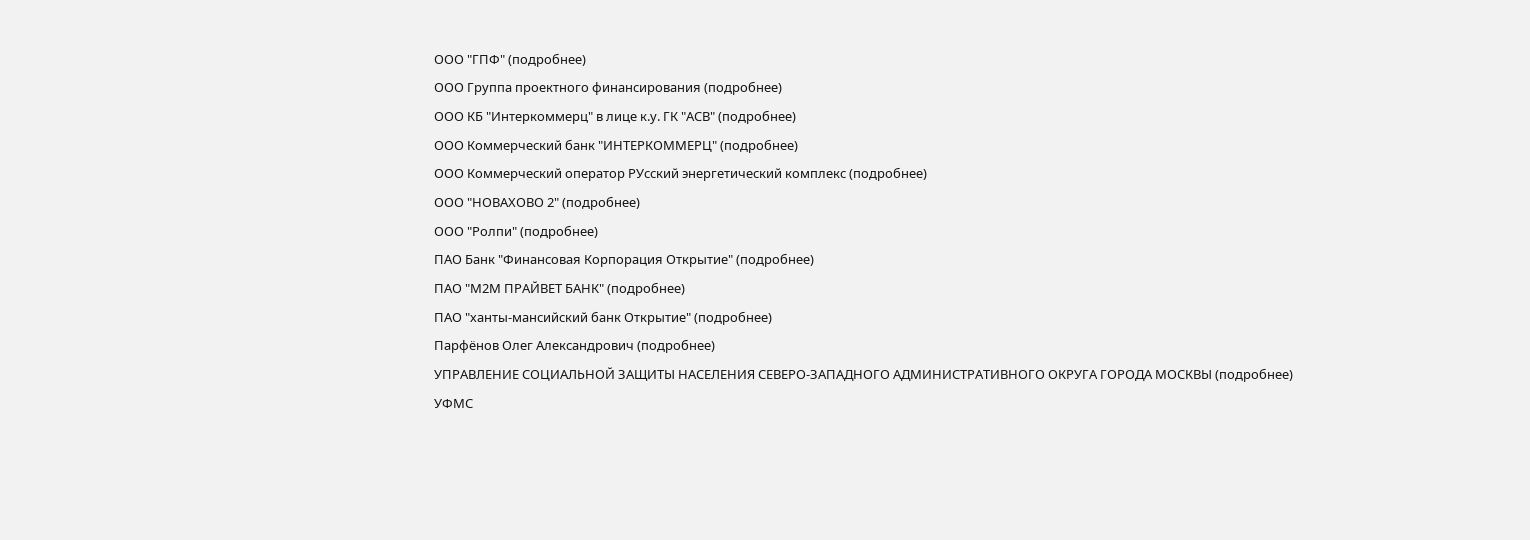ООО "ГПФ" (подробнее)
ООО Группа проектного финансирования (подробнее)
ООО КБ "Интеркоммерц" в лице к.у. ГК "АСВ" (подробнее)
ООО Коммерческий банк "ИНТЕРКОММЕРЦ" (подробнее)
ООО Коммерческий оператор РУсский энергетический комплекс (подробнее)
ООО "НОВАХОВО 2" (подробнее)
ООО "Ролпи" (подробнее)
ПАО Банк "Финансовая Корпорация Открытие" (подробнее)
ПАО "М2М ПРАЙВЕТ БАНК" (подробнее)
ПАО "ханты-мансийский банк Открытие" (подробнее)
Парфёнов Олег Александрович (подробнее)
УПРАВЛЕНИЕ СОЦИАЛЬНОЙ ЗАЩИТЫ НАСЕЛЕНИЯ СЕВЕРО-ЗАПАДНОГО АДМИНИСТРАТИВНОГО ОКРУГА ГОРОДА МОСКВЫ (подробнее)
УФМС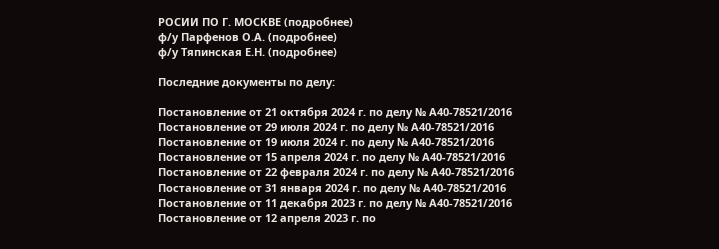РОСИИ ПО Г. МОСКВЕ (подробнее)
ф/у Парфенов О.А. (подробнее)
ф/у Тяпинская Е.Н. (подробнее)

Последние документы по делу:

Постановление от 21 октября 2024 г. по делу № А40-78521/2016
Постановление от 29 июля 2024 г. по делу № А40-78521/2016
Постановление от 19 июля 2024 г. по делу № А40-78521/2016
Постановление от 15 апреля 2024 г. по делу № А40-78521/2016
Постановление от 22 февраля 2024 г. по делу № А40-78521/2016
Постановление от 31 января 2024 г. по делу № А40-78521/2016
Постановление от 11 декабря 2023 г. по делу № А40-78521/2016
Постановление от 12 апреля 2023 г. по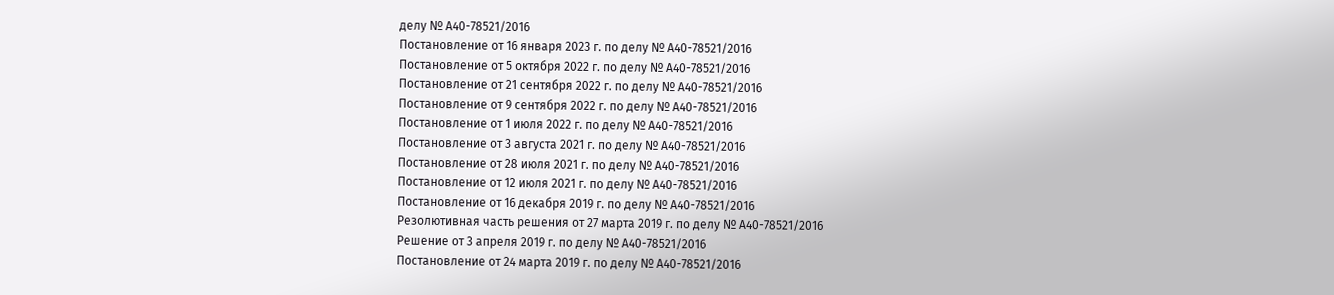делу № А40-78521/2016
Постановление от 16 января 2023 г. по делу № А40-78521/2016
Постановление от 5 октября 2022 г. по делу № А40-78521/2016
Постановление от 21 сентября 2022 г. по делу № А40-78521/2016
Постановление от 9 сентября 2022 г. по делу № А40-78521/2016
Постановление от 1 июля 2022 г. по делу № А40-78521/2016
Постановление от 3 августа 2021 г. по делу № А40-78521/2016
Постановление от 28 июля 2021 г. по делу № А40-78521/2016
Постановление от 12 июля 2021 г. по делу № А40-78521/2016
Постановление от 16 декабря 2019 г. по делу № А40-78521/2016
Резолютивная часть решения от 27 марта 2019 г. по делу № А40-78521/2016
Решение от 3 апреля 2019 г. по делу № А40-78521/2016
Постановление от 24 марта 2019 г. по делу № А40-78521/2016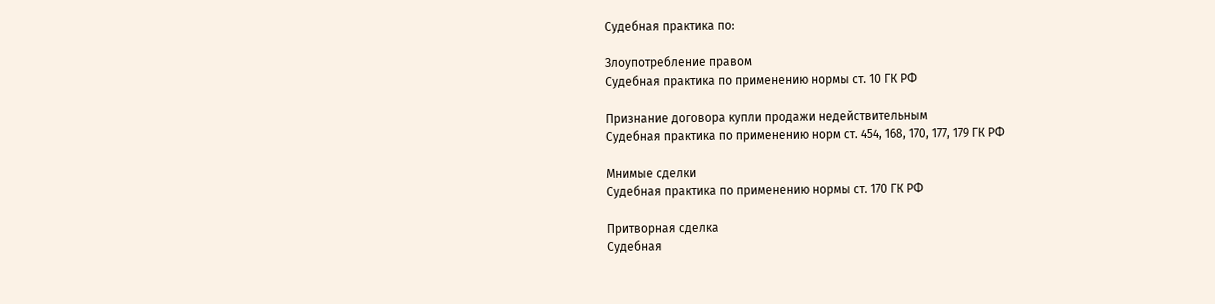Судебная практика по:

Злоупотребление правом
Судебная практика по применению нормы ст. 10 ГК РФ

Признание договора купли продажи недействительным
Судебная практика по применению норм ст. 454, 168, 170, 177, 179 ГК РФ

Мнимые сделки
Судебная практика по применению нормы ст. 170 ГК РФ

Притворная сделка
Судебная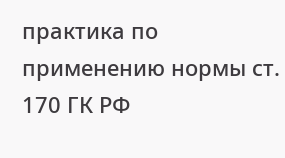практика по применению нормы ст. 170 ГК РФ